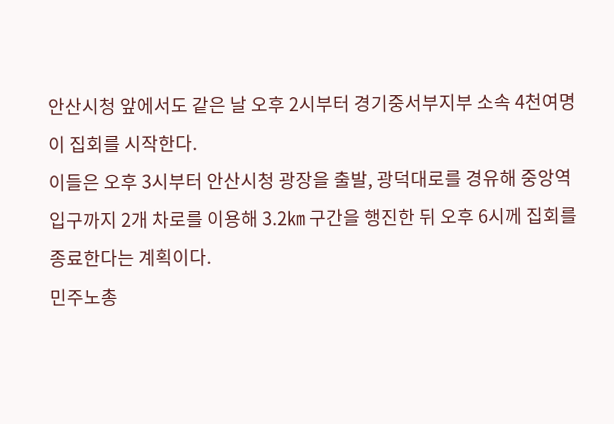안산시청 앞에서도 같은 날 오후 2시부터 경기중서부지부 소속 4천여명이 집회를 시작한다.
이들은 오후 3시부터 안산시청 광장을 출발, 광덕대로를 경유해 중앙역 입구까지 2개 차로를 이용해 3.2㎞ 구간을 행진한 뒤 오후 6시께 집회를 종료한다는 계획이다.
민주노총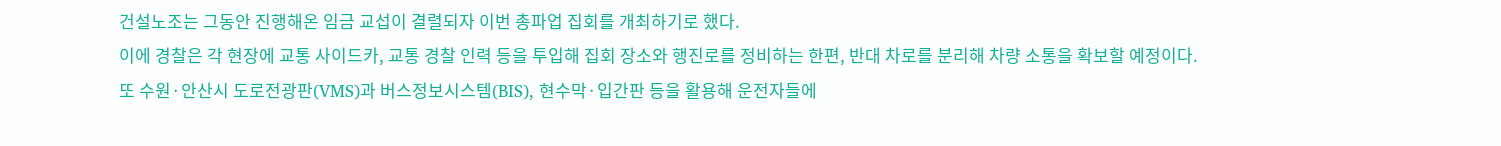건설노조는 그동안 진행해온 임금 교섭이 결렬되자 이번 총파업 집회를 개최하기로 했다.
이에 경찰은 각 현장에 교통 사이드카, 교통 경찰 인력 등을 투입해 집회 장소와 행진로를 정비하는 한편, 반대 차로를 분리해 차량 소통을 확보할 예정이다.
또 수원·안산시 도로전광판(VMS)과 버스정보시스템(BIS), 현수막·입간판 등을 활용해 운전자들에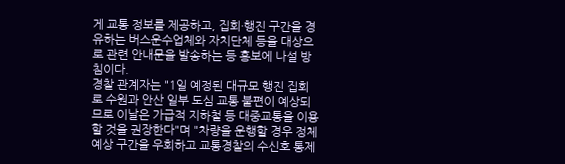게 교통 정보를 제공하고, 집회·행진 구간을 경유하는 버스운수업체와 자치단체 등을 대상으로 관련 안내문을 발송하는 등 홍보에 나설 방침이다.
경찰 관계자는 "1일 예정된 대규모 행진 집회로 수원과 안산 일부 도심 교통 불편이 예상되므로 이날은 가급적 지하철 등 대중교통을 이용할 것을 권장한다"며 "차량을 운행할 경우 정체 예상 구간을 우회하고 교통경찰의 수신호 통제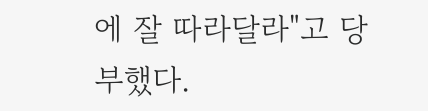에 잘 따라달라"고 당부했다.